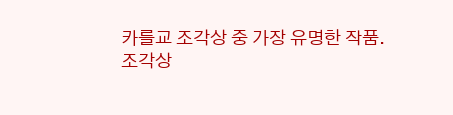카를교 조각상 중 가장 유명한 작품.
조각상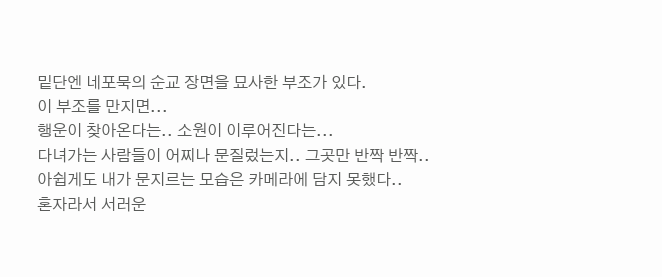밑단엔 네포묵의 순교 장면을 묘사한 부조가 있다.
이 부조를 만지면...
행운이 찾아온다는.. 소원이 이루어진다는...
다녀가는 사람들이 어찌나 문질렀는지.. 그곳만 반짝 반짝..
아쉽게도 내가 문지르는 모습은 카메라에 담지 못했다..
혼자라서 서러운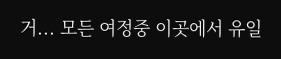거... 모든 여정중 이곳에서 유일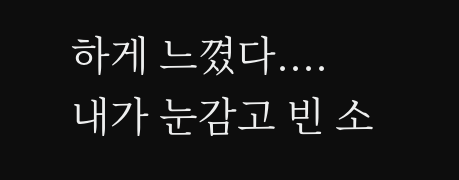하게 느꼈다....
내가 눈감고 빈 소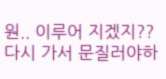원.. 이루어 지겠지??
다시 가서 문질러야하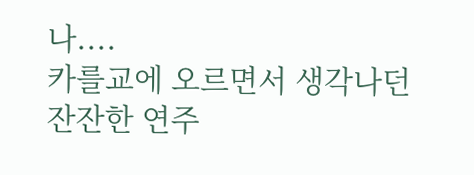나....
카를교에 오르면서 생각나던 잔잔한 연주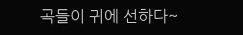곡들이 귀에 선하다~